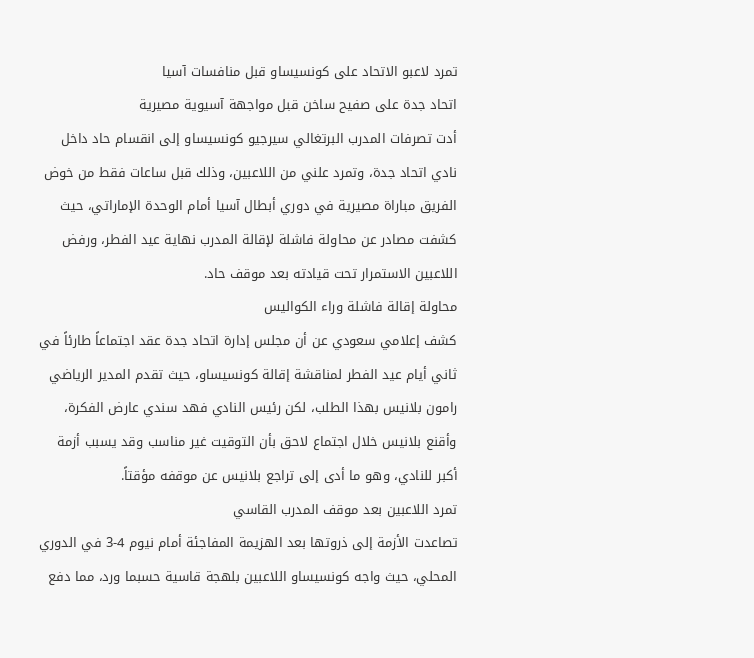تمرد لاعبو الاتحاد على كونسيساو قبل منافسات آسيا
اتحاد جدة على صفيح ساخن قبل مواجهة آسيوية مصيرية
أدت تصرفات المدرب البرتغالي سيرجيو كونسيساو إلى انقسام حاد داخل نادي اتحاد جدة، وتمرد علني من اللاعبين، وذلك قبل ساعات فقط من خوض الفريق مباراة مصيرية في دوري أبطال آسيا أمام الوحدة الإماراتي، حيث كشفت مصادر عن محاولة فاشلة لإقالة المدرب نهاية عيد الفطر، ورفض اللاعبين الاستمرار تحت قيادته بعد موقف حاد.
محاولة إقالة فاشلة وراء الكواليس
كشف إعلامي سعودي عن أن مجلس إدارة اتحاد جدة عقد اجتماعاً طارئاً في ثاني أيام عيد الفطر لمناقشة إقالة كونسيساو، حيث تقدم المدير الرياضي رامون بلانيس بهذا الطلب، لكن رئيس النادي فهد سندي عارض الفكرة، وأقنع بلانيس خلال اجتماع لاحق بأن التوقيت غير مناسب وقد يسبب أزمة أكبر للنادي، وهو ما أدى إلى تراجع بلانيس عن موقفه مؤقتاً.
تمرد اللاعبين بعد موقف المدرب القاسي
تصاعدت الأزمة إلى ذروتها بعد الهزيمة المفاجئة أمام نيوم 4-3 في الدوري المحلي، حيث واجه كونسيساو اللاعبين بلهجة قاسية حسبما ورد، مما دفع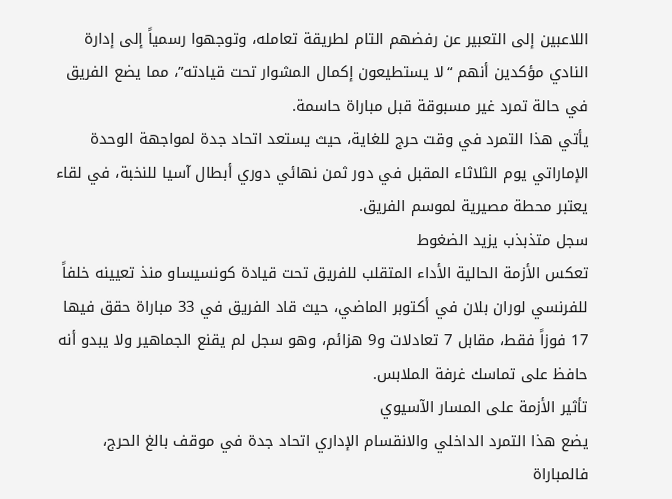اللاعبين إلى التعبير عن رفضهم التام لطريقة تعامله، وتوجهوا رسمياً إلى إدارة النادي مؤكدين أنهم “لا يستطيعون إكمال المشوار تحت قيادته”، مما يضع الفريق في حالة تمرد غير مسبوقة قبل مباراة حاسمة.
يأتي هذا التمرد في وقت حرج للغاية، حيث يستعد اتحاد جدة لمواجهة الوحدة الإماراتي يوم الثلاثاء المقبل في دور ثمن نهائي دوري أبطال آسيا للنخبة، في لقاء يعتبر محطة مصيرية لموسم الفريق.
سجل متذبذب يزيد الضغوط
تعكس الأزمة الحالية الأداء المتقلب للفريق تحت قيادة كونسيساو منذ تعيينه خلفاً للفرنسي لوران بلان في أكتوبر الماضي، حيث قاد الفريق في 33 مباراة حقق فيها 17 فوزاً فقط، مقابل 7 تعادلات و9 هزائم، وهو سجل لم يقنع الجماهير ولا يبدو أنه حافظ على تماسك غرفة الملابس.
تأثير الأزمة على المسار الآسيوي
يضع هذا التمرد الداخلي والانقسام الإداري اتحاد جدة في موقف بالغ الحرج، فالمباراة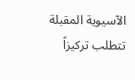الآسيوية المقبلة تتطلب تركيزاً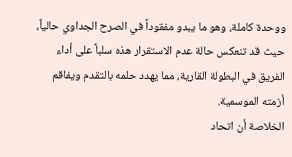ووحدة كاملة، وهو ما يبدو مفقوداً في الصرح الجداوي حالياً، حيث قد تنعكس حالة عدم الاستقرار هذه سلباً على أداء الفريق في البطولة القارية، مما يهدد حلمه بالتقدم ويفاقم أزمته الموسمية.
الخلاصة أن اتحاد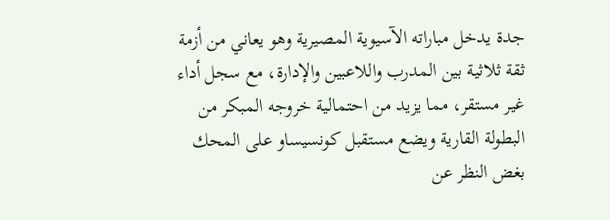جدة يدخل مباراته الآسيوية المصيرية وهو يعاني من أزمة ثقة ثلاثية بين المدرب واللاعبين والإدارة، مع سجل أداء غير مستقر، مما يزيد من احتمالية خروجه المبكر من البطولة القارية ويضع مستقبل كونسيساو على المحك بغض النظر عن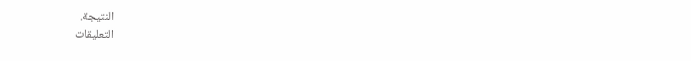النتيجة.
التعليقات